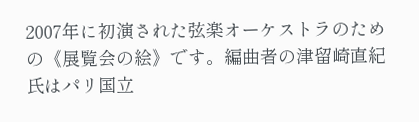2007年に初演された弦楽オーケストラのための《展覧会の絵》です。編曲者の津留崎直紀氏はパリ国立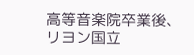高等音楽院卒業後、リヨン国立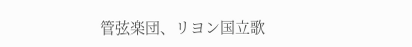管弦楽団、リヨン国立歌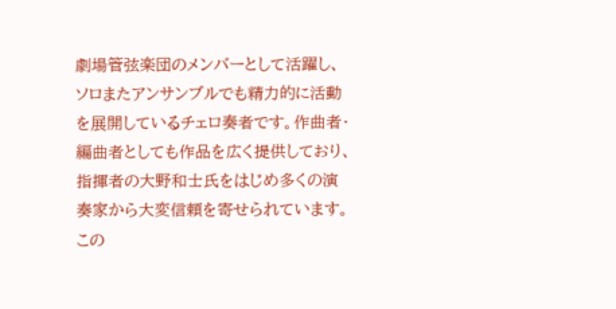劇場管弦楽団のメンバーとして活躍し、ソロまたアンサンブルでも精力的に活動を展開しているチェロ奏者です。作曲者・編曲者としても作品を広く提供しており、指揮者の大野和士氏をはじめ多くの演奏家から大変信頼を寄せられています。この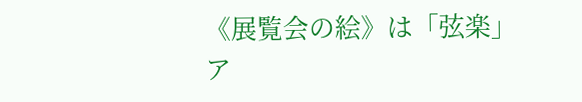《展覧会の絵》は「弦楽」ア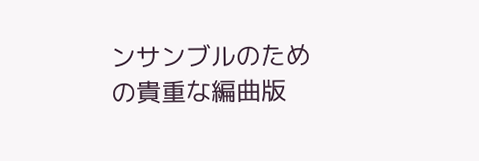ンサンブルのための貴重な編曲版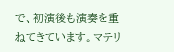で、初演後も演奏を重ねてきています。マテリ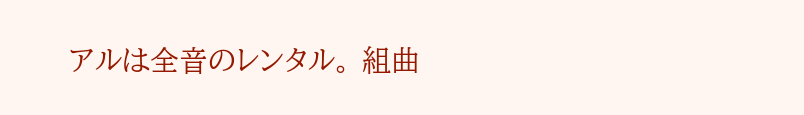アルは全音のレンタル。 組曲